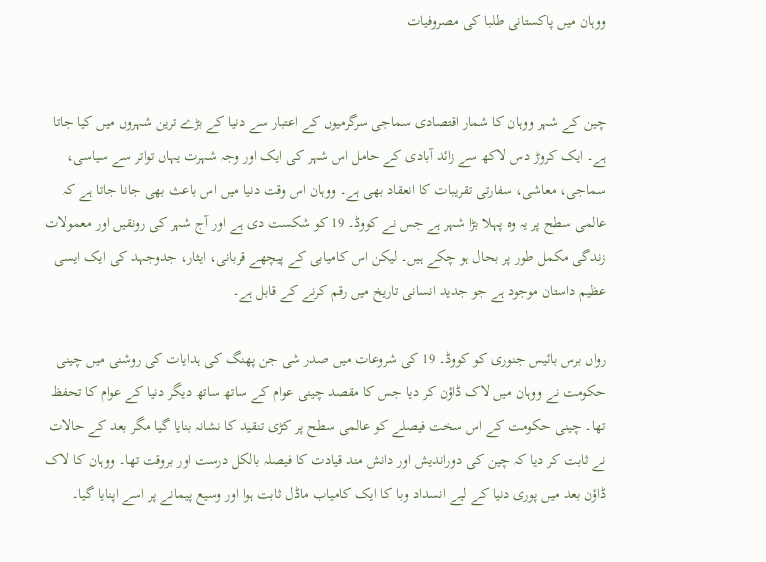ووہان میں پاکستانی طلبا کی مصروفیات


چین کے شہر ووہان کا شمار اقتصادی سماجی سرگرمیوں کے اعتبار سے دنیا کے بڑے ترین شہروں میں کیا جاتا ہے۔ ایک کروڑ دس لاکھ سے زائد آبادی کے حامل اس شہر کی ایک اور وجہ شہرت یہاں تواتر سے سیاسی، سماجی، معاشی، سفارتی تقریبات کا انعقاد بھی ہے۔ ووہان اس وقت دنیا میں اس باعث بھی جانا جاتا ہے کہ عالمی سطح پر یہ وہ پہلا بڑا شہر ہے جس نے کووڈ۔ 19 کو شکست دی ہے اور آج شہر کی رونقیں اور معمولات زندگی مکمل طور پر بحال ہو چکے ہیں۔ لیکن اس کامیابی کے پیچھے قربانی، ایثار، جدوجہد کی ایک ایسی عظیم داستان موجود ہے جو جدید انسانی تاریخ میں رقم کرنے کے قابل ہے۔

رواں برس بائیس جنوری کو کووڈ۔ 19 کی شروعات میں صدر شی جن پھنگ کی ہدایات کی روشنی میں چینی حکومت نے ووہان میں لاک ڈاؤن کر دیا جس کا مقصد چینی عوام کے ساتھ ساتھ دیگر دنیا کے عوام کا تحفظ تھا۔ چینی حکومت کے اس سخت فیصلے کو عالمی سطح پر کڑی تنقید کا نشانہ بنایا گیا مگر بعد کے حالات نے ثابت کر دیا کہ چین کی دوراندیش اور دانش مند قیادت کا فیصلہ بالکل درست اور بروقت تھا۔ ووہان کا لاک ڈاؤن بعد میں پوری دنیا کے لیے انسداد وبا کا ایک کامیاب ماڈل ثابت ہوا اور وسیع پیمانے پر اسے اپنایا گیا۔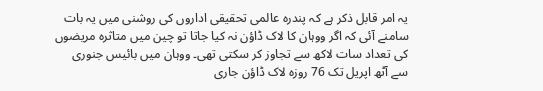یہ امر قابل ذکر ہے کہ پندرہ عالمی تحقیقی اداروں کی روشنی میں یہ بات سامنے آئی کہ اگر ووہان کا لاک ڈاؤن نہ کیا جاتا تو چین میں متاثرہ مریضوں کی تعداد سات لاکھ سے تجاوز کر سکتی تھی۔ ووہان میں بائیس جنوری سے آٹھ اپریل تک 76 روزہ لاک ڈاؤن جاری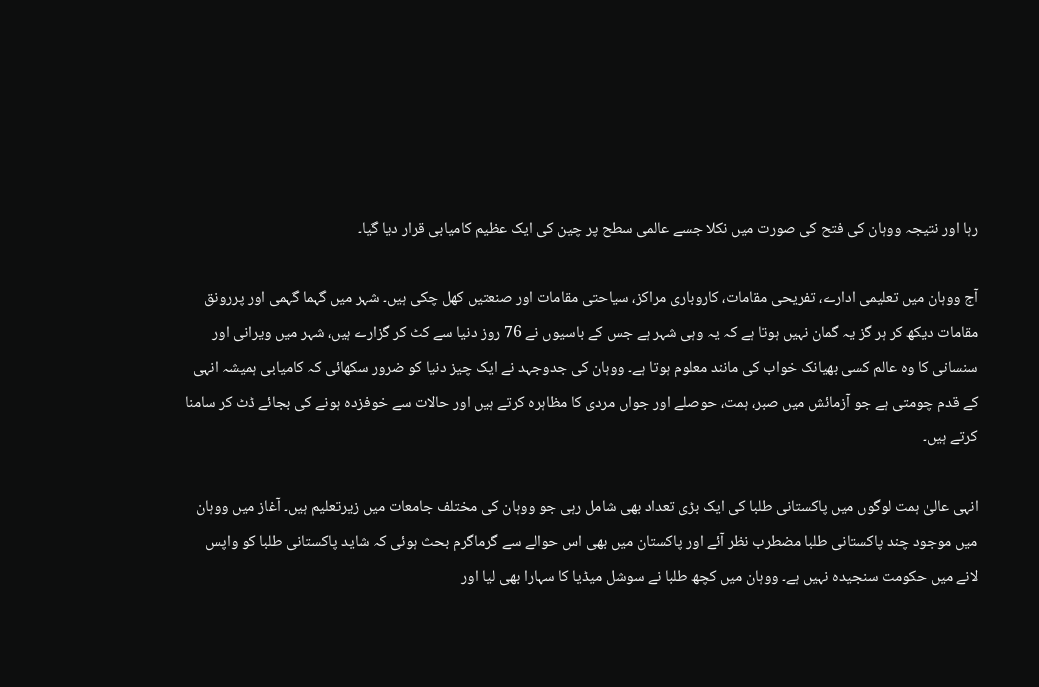رہا اور نتیجہ ووہان کی فتح کی صورت میں نکلا جسے عالمی سطح پر چین کی ایک عظیم کامیابی قرار دیا گیا۔

آج ووہان میں تعلیمی ادارے، تفریحی مقامات، کاروباری مراکز، سیاحتی مقامات اور صنعتیں کھل چکی ہیں۔ شہر میں گہما گہمی اور پررونق مقامات دیکھ کر ہر گز یہ گمان نہیں ہوتا ہے کہ یہ وہی شہر ہے جس کے باسیوں نے 76 روز دنیا سے کٹ کر گزارے ہیں، شہر میں ویرانی اور سنسانی کا وہ عالم کسی بھیانک خواب کی مانند معلوم ہوتا ہے۔ ووہان کی جدوجہد نے ایک چیز دنیا کو ضرور سکھائی کہ کامیابی ہمیشہ انہی کے قدم چومتی ہے جو آزمائش میں صبر، ہمت، حوصلے اور جواں مردی کا مظاہرہ کرتے ہیں اور حالات سے خوفزدہ ہونے کی بجائے ڈٹ کر سامنا کرتے ہیں۔

انہی عالیٰ ہمت لوگوں میں پاکستانی طلبا کی ایک بڑی تعداد بھی شامل رہی جو ووہان کی مختلف جامعات میں زیرتعلیم ہیں۔ آغاز میں ووہان میں موجود چند پاکستانی طلبا مضطرب نظر آئے اور پاکستان میں بھی اس حوالے سے گرماگرم بحث ہوئی کہ شاید پاکستانی طلبا کو واپس لانے میں حکومت سنجیدہ نہیں ہے۔ ووہان میں کچھ طلبا نے سوشل میڈیا کا سہارا بھی لیا اور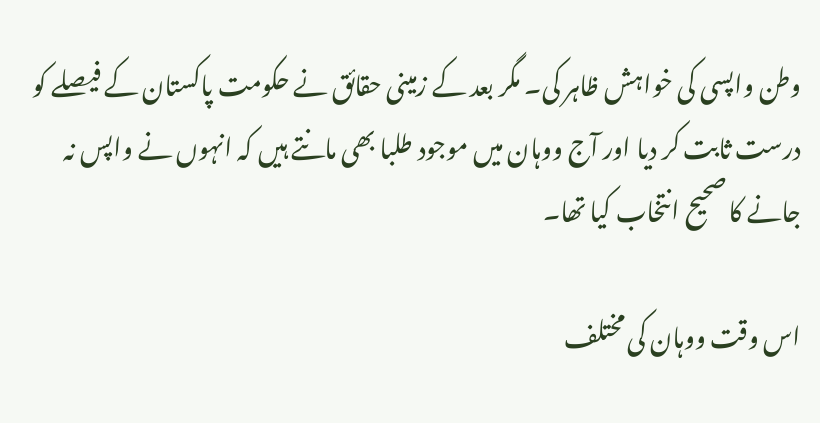وطن واپسی کی خواہش ظاہر کی۔ مگر بعد کے زمینی حقائق نے حکومت پاکستان کے فیصلے کو درست ثابت کر دیا اور آج ووہان میں موجود طلبا بھی مانتے ہیں کہ انہوں نے واپس نہ جانے کا صحیح انتخاب کیا تھا۔

اس وقت ووہان کی مختلف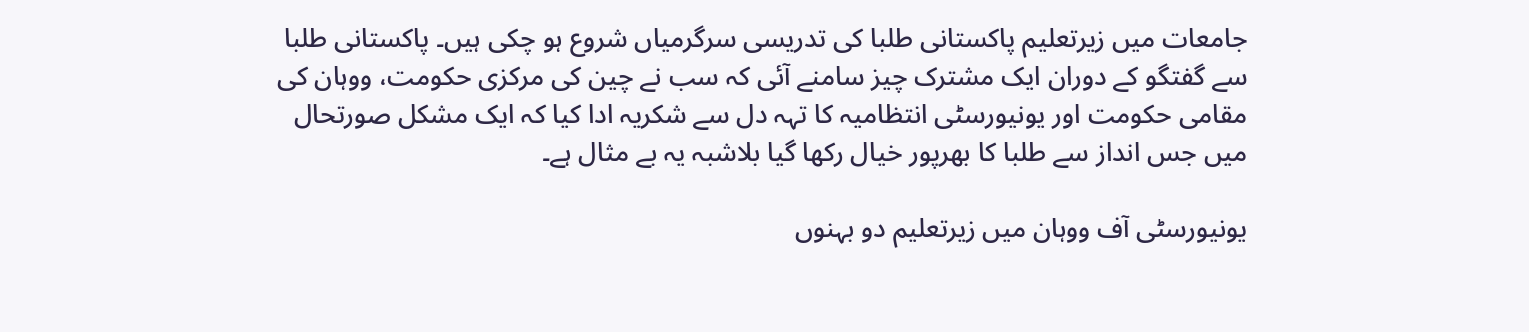جامعات میں زیرتعلیم پاکستانی طلبا کی تدریسی سرگرمیاں شروع ہو چکی ہیں۔ پاکستانی طلبا سے گفتگو کے دوران ایک مشترک چیز سامنے آئی کہ سب نے چین کی مرکزی حکومت، ووہان کی مقامی حکومت اور یونیورسٹی انتظامیہ کا تہہ دل سے شکریہ ادا کیا کہ ایک مشکل صورتحال میں جس انداز سے طلبا کا بھرپور خیال رکھا گیا بلاشبہ یہ بے مثال ہے۔

یونیورسٹی آف ووہان میں زیرتعلیم دو بہنوں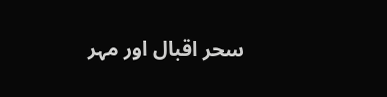سحر اقبال اور مہر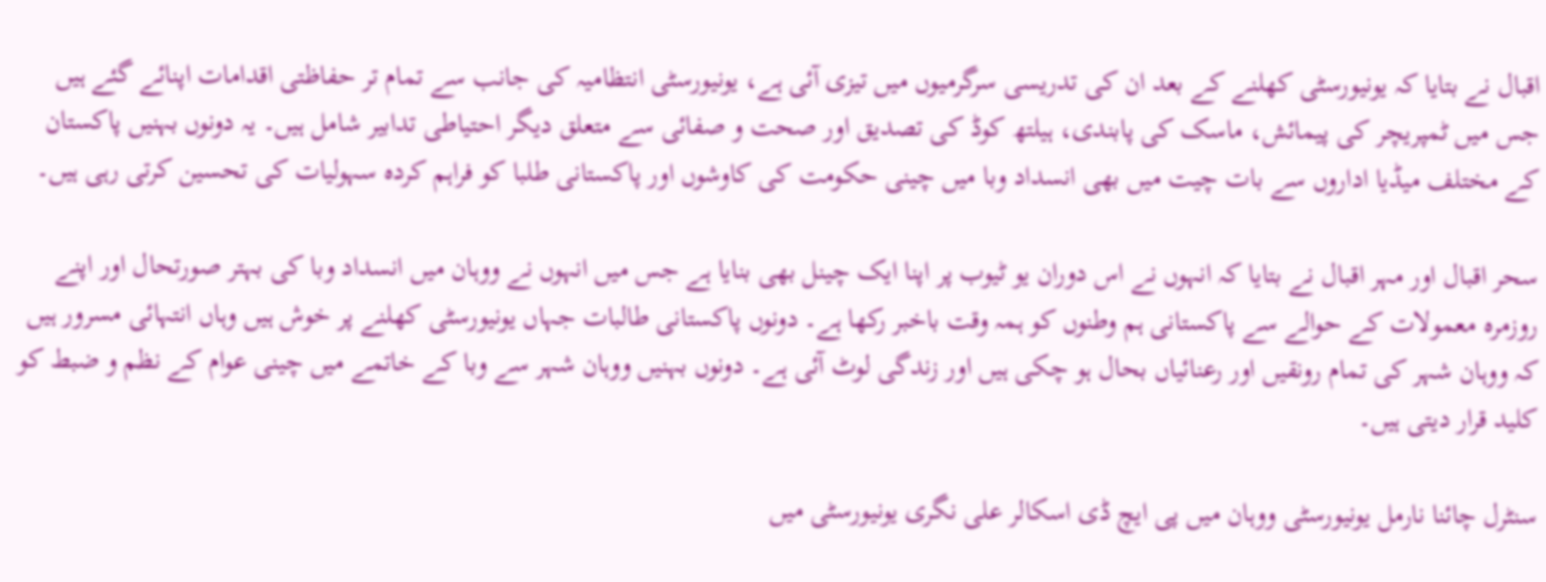اقبال نے بتایا کہ یونیورسٹی کھلنے کے بعد ان کی تدریسی سرگرمیوں میں تیزی آئی ہے، یونیورسٹی انتظامیہ کی جانب سے تمام تر حفاظتی اقدامات اپنائے گئے ہیں جس میں ٹمپریچر کی پیمائش، ماسک کی پابندی، ہیلتھ کوڈ کی تصدیق اور صحت و صفائی سے متعلق دیگر احتیاطی تدابیر شامل ہیں۔ یہ دونوں بہنیں پاکستان کے مختلف میڈیا اداروں سے بات چیت میں بھی انسداد وبا میں چینی حکومت کی کاوشوں اور پاکستانی طلبا کو فراہم کردہ سہولیات کی تحسین کرتی رہی ہیں۔

سحر اقبال اور مہر اقبال نے بتایا کہ انہوں نے اس دوران یو ٹیوب پر اپنا ایک چینل بھی بنایا ہے جس میں انہوں نے ووہان میں انسداد وبا کی بہتر صورتحال اور اپنے روزمرہ معمولات کے حوالے سے پاکستانی ہم وطنوں کو ہمہ وقت باخبر رکھا ہے۔ دونوں پاکستانی طالبات جہاں یونیورسٹی کھلنے پر خوش ہیں وہاں انتہائی مسرور ہیں کہ ووہان شہر کی تمام رونقیں اور رعنائیاں بحال ہو چکی ہیں اور زندگی لوٹ آئی ہے۔ دونوں بہنیں ووہان شہر سے وبا کے خاتمے میں چینی عوام کے نظم و ضبط کو کلید قرار دیتی ہیں۔

سنٹرل چائنا نارمل یونیورسٹی ووہان میں پی ایچ ڈی اسکالر علی نگری یونیورسٹی میں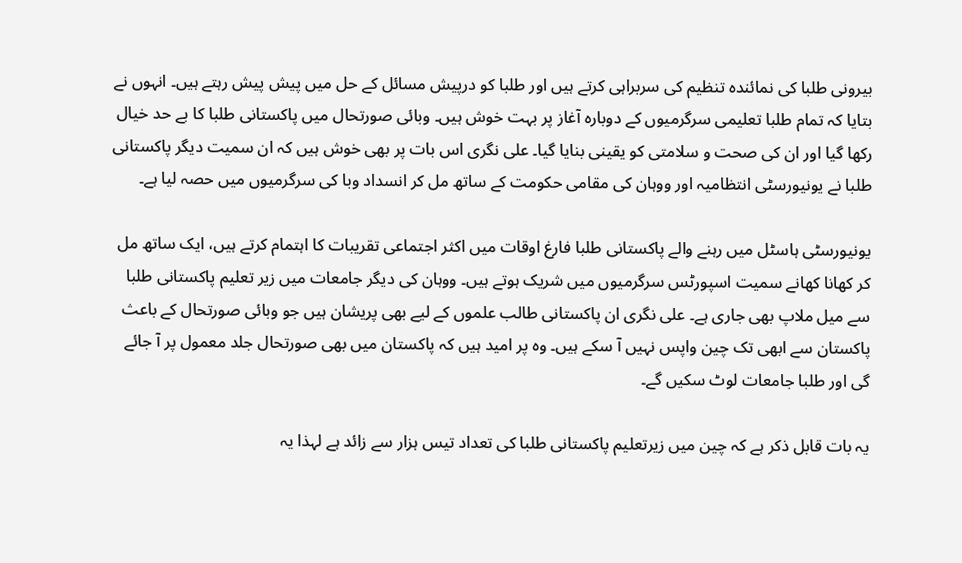بیرونی طلبا کی نمائندہ تنظیم کی سربراہی کرتے ہیں اور طلبا کو درپیش مسائل کے حل میں پیش پیش رہتے ہیں۔ انہوں نے بتایا کہ تمام طلبا تعلیمی سرگرمیوں کے دوبارہ آغاز پر بہت خوش ہیں۔ وبائی صورتحال میں پاکستانی طلبا کا بے حد خیال رکھا گیا اور ان کی صحت و سلامتی کو یقینی بنایا گیا۔ علی نگری اس بات پر بھی خوش ہیں کہ ان سمیت دیگر پاکستانی طلبا نے یونیورسٹی انتظامیہ اور ووہان کی مقامی حکومت کے ساتھ مل کر انسداد وبا کی سرگرمیوں میں حصہ لیا ہے۔

یونیورسٹی ہاسٹل میں رہنے والے پاکستانی طلبا فارغ اوقات میں اکثر اجتماعی تقریبات کا اہتمام کرتے ہیں، ایک ساتھ مل کر کھانا کھانے سمیت اسپورٹس سرگرمیوں میں شریک ہوتے ہیں۔ ووہان کی دیگر جامعات میں زیر تعلیم پاکستانی طلبا سے میل ملاپ بھی جاری ہے۔ علی نگری ان پاکستانی طالب علموں کے لیے بھی پریشان ہیں جو وبائی صورتحال کے باعث پاکستان سے ابھی تک چین واپس نہیں آ سکے ہیں۔ وہ پر امید ہیں کہ پاکستان میں بھی صورتحال جلد معمول پر آ جائے گی اور طلبا جامعات لوٹ سکیں گے۔

یہ بات قابل ذکر ہے کہ چین میں زیرتعلیم پاکستانی طلبا کی تعداد تیس ہزار سے زائد ہے لہذا یہ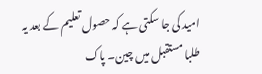امید کی جا سکتی ہے کہ حصول تعلیم کے بعد یہ طلبا مستقبل میں چین۔ پاک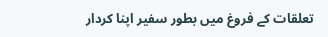تعلقات کے فروغ میں بطور سفیر اپنا کردار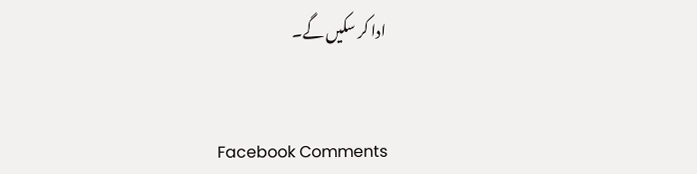ادا کر سکیں گے۔


Facebook Comments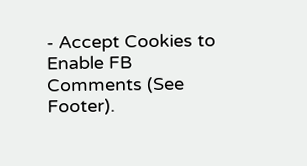- Accept Cookies to Enable FB Comments (See Footer).